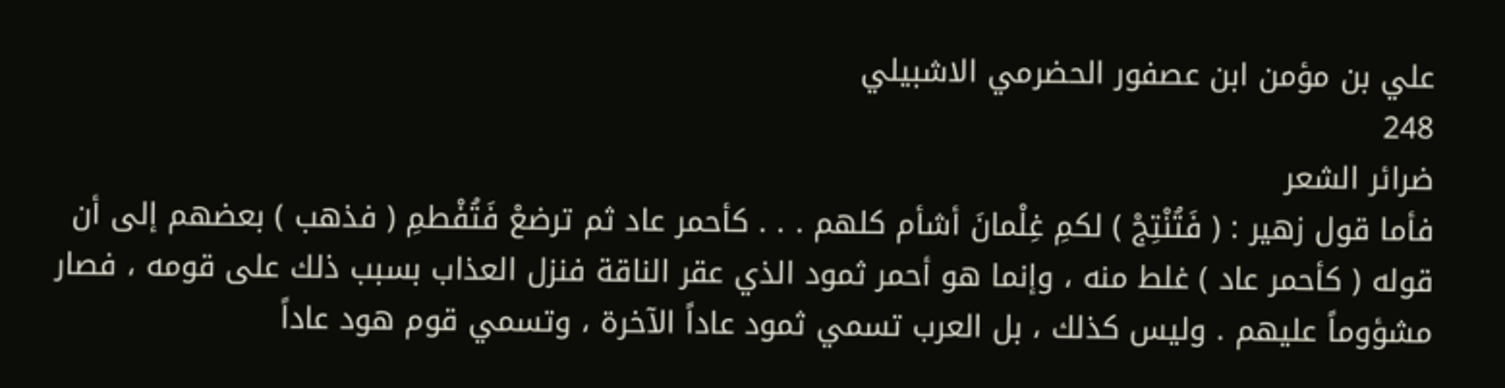علي بن مؤمن ابن عصفور الحضرمي الاشبيلي
248
ضرائر الشعر
فأما قول زهير : ( فَتُنْتِجْ ) لكمِ غِلْمانَ أشأم كلهم . . . كأحمر عاد ثم ترضعْ فَتُفْطمِ ( فذهب ) بعضهم إلى أن قوله ( كأحمر عاد ) غلط منه ، وإنما هو أحمر ثمود الذي عقر الناقة فنزل العذاب بسبب ذلك على قومه ، فصار مشؤوماً عليهم . وليس كذلك ، بل العرب تسمي ثمود عاداً الآخرة ، وتسمي قوم هود عاداً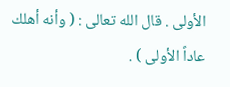الأولى . قال الله تعالى : ( وأنه أهلك عاداً الأولى ) .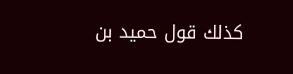كذلك قول حميد بن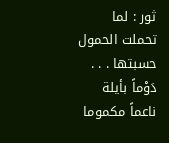ثور : لما تحملت الحمول حسبتها . . . دَوْماً بأيلة ناعماً مكموما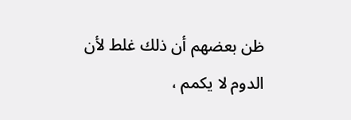ظن بعضهم أن ذلك غلط لأن الدوم لا يكمم ،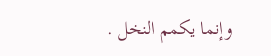وإنما يكمم النخل .